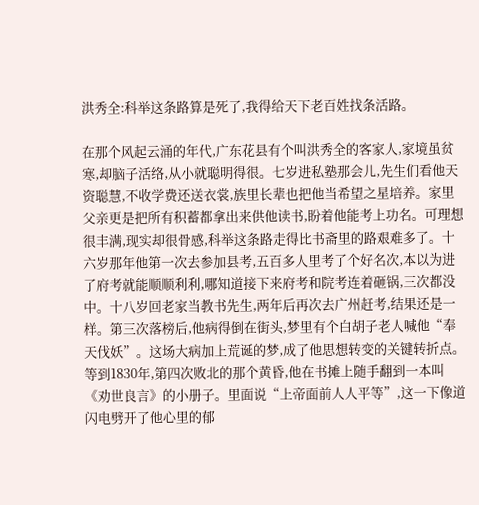洪秀全:科举这条路算是死了,我得给天下老百姓找条活路。

在那个风起云涌的年代,广东花县有个叫洪秀全的客家人,家境虽贫寒,却脑子活络,从小就聪明得很。七岁进私塾那会儿,先生们看他天资聪慧,不收学费还送衣裳,族里长辈也把他当希望之星培养。家里父亲更是把所有积蓄都拿出来供他读书,盼着他能考上功名。可理想很丰满,现实却很骨感,科举这条路走得比书斋里的路艰难多了。十六岁那年他第一次去参加县考,五百多人里考了个好名次,本以为进了府考就能顺顺利利,哪知道接下来府考和院考连着砸锅,三次都没中。十八岁回老家当教书先生,两年后再次去广州赶考,结果还是一样。第三次落榜后,他病得倒在街头,梦里有个白胡子老人喊他“奉天伐妖”。这场大病加上荒诞的梦,成了他思想转变的关键转折点。 等到1830年,第四次败北的那个黄昏,他在书摊上随手翻到一本叫《劝世良言》的小册子。里面说“上帝面前人人平等”,这一下像道闪电劈开了他心里的郁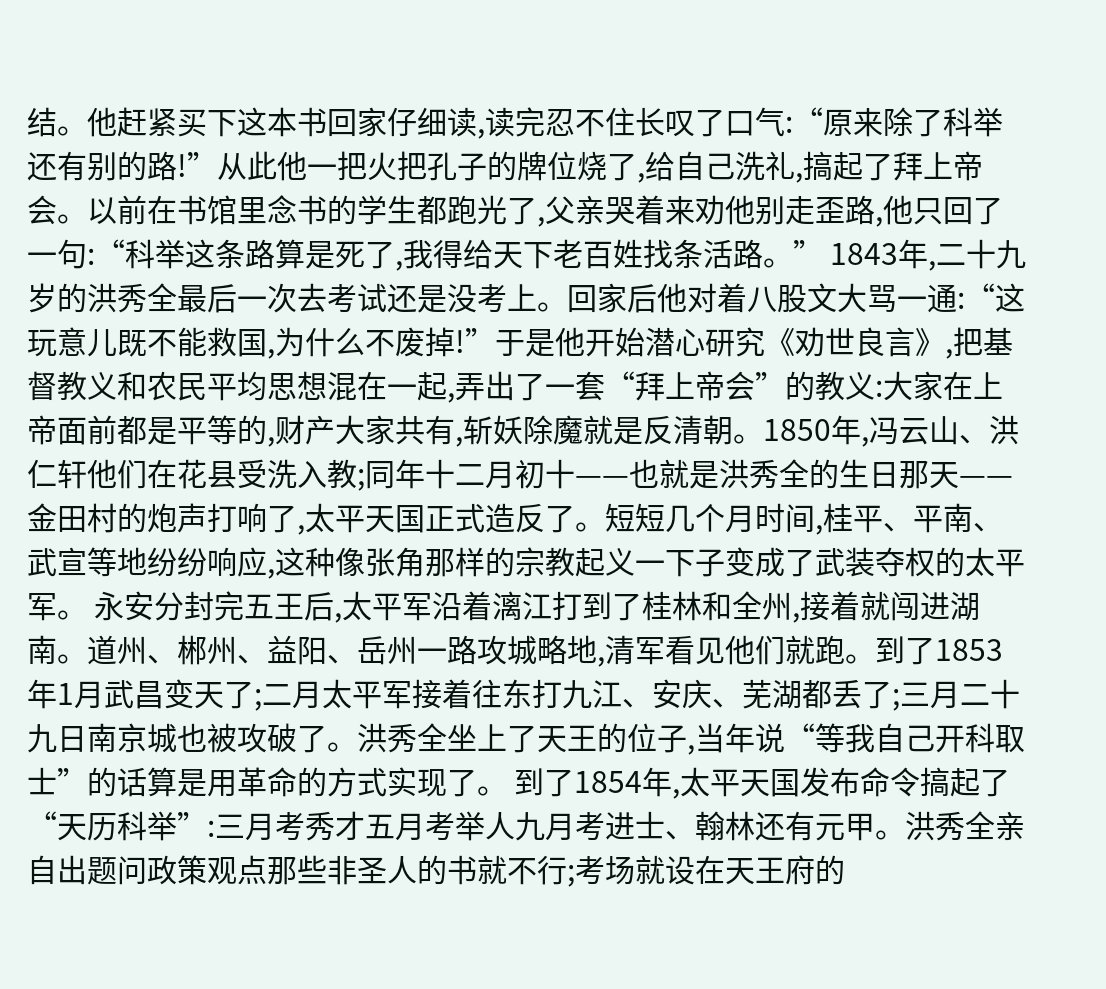结。他赶紧买下这本书回家仔细读,读完忍不住长叹了口气:“原来除了科举还有别的路!”从此他一把火把孔子的牌位烧了,给自己洗礼,搞起了拜上帝会。以前在书馆里念书的学生都跑光了,父亲哭着来劝他别走歪路,他只回了一句:“科举这条路算是死了,我得给天下老百姓找条活路。” 1843年,二十九岁的洪秀全最后一次去考试还是没考上。回家后他对着八股文大骂一通:“这玩意儿既不能救国,为什么不废掉!”于是他开始潜心研究《劝世良言》,把基督教义和农民平均思想混在一起,弄出了一套“拜上帝会”的教义:大家在上帝面前都是平等的,财产大家共有,斩妖除魔就是反清朝。1850年,冯云山、洪仁轩他们在花县受洗入教;同年十二月初十——也就是洪秀全的生日那天——金田村的炮声打响了,太平天国正式造反了。短短几个月时间,桂平、平南、武宣等地纷纷响应,这种像张角那样的宗教起义一下子变成了武装夺权的太平军。 永安分封完五王后,太平军沿着漓江打到了桂林和全州,接着就闯进湖南。道州、郴州、益阳、岳州一路攻城略地,清军看见他们就跑。到了1853年1月武昌变天了;二月太平军接着往东打九江、安庆、芜湖都丢了;三月二十九日南京城也被攻破了。洪秀全坐上了天王的位子,当年说“等我自己开科取士”的话算是用革命的方式实现了。 到了1854年,太平天国发布命令搞起了“天历科举”:三月考秀才五月考举人九月考进士、翰林还有元甲。洪秀全亲自出题问政策观点那些非圣人的书就不行;考场就设在天王府的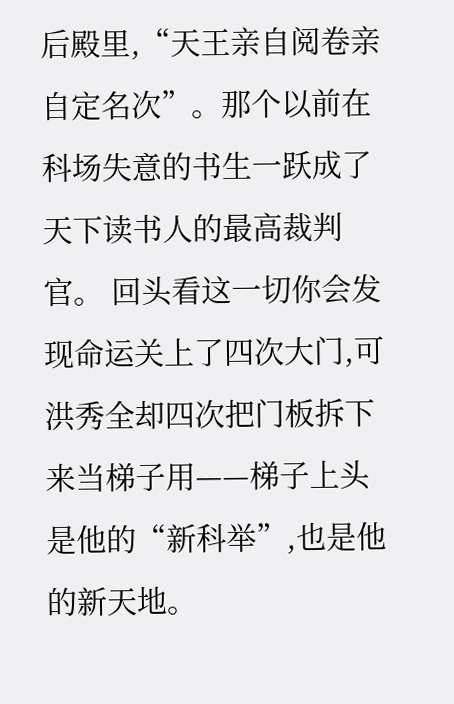后殿里,“天王亲自阅卷亲自定名次”。那个以前在科场失意的书生一跃成了天下读书人的最高裁判官。 回头看这一切你会发现命运关上了四次大门,可洪秀全却四次把门板拆下来当梯子用——梯子上头是他的“新科举”,也是他的新天地。